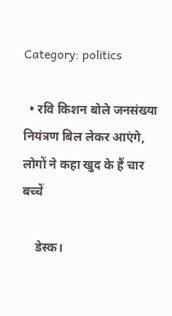Category: politics

  • रवि किशन बोले जनसंख्या नियंत्रण बिल लेकर आएंगे, लोगों ने कहा खुद के हैं चार बच्चें

    डेस्क।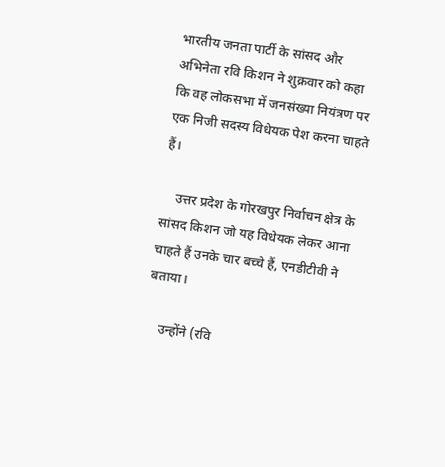भारतीय जनता पार्टी के सांसद और अभिनेता रवि किशन ने शुक्रवार को कहा कि वह लोकसभा में जनसंख्या नियंत्रण पर एक निजी सदस्य विधेयक पेश करना चाहते हैं।

    उत्तर प्रदेश के गोरखपुर निर्वाचन क्षेत्र के सांसद किशन जो यह विधेयक लेकर आना चाहते हैं उनके चार बच्चे हैं, एनडीटीवी ने बताया।

    उन्होंने (रवि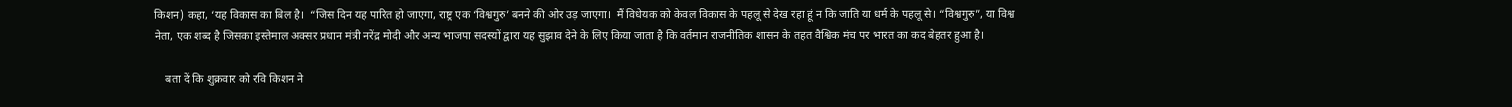किशन) कहा, ‘यह विकास का बिल है।  “जिस दिन यह पारित हो जाएगा, राष्ट्र एक ‘विश्वगुरु’ बनने की ओर उड़ जाएगा।  मैं विधेयक को केवल विकास के पहलू से देख रहा हूं न कि जाति या धर्म के पहलू से। “विश्वगुरु”, या विश्व नेता, एक शब्द है जिसका इस्तेमाल अक्सर प्रधान मंत्री नरेंद्र मोदी और अन्य भाजपा सदस्यों द्वारा यह सुझाव देने के लिए किया जाता है कि वर्तमान राजनीतिक शासन के तहत वैश्विक मंच पर भारत का कद बेहतर हुआ है।

    बता दें कि शुक्रवार को रवि किशन ने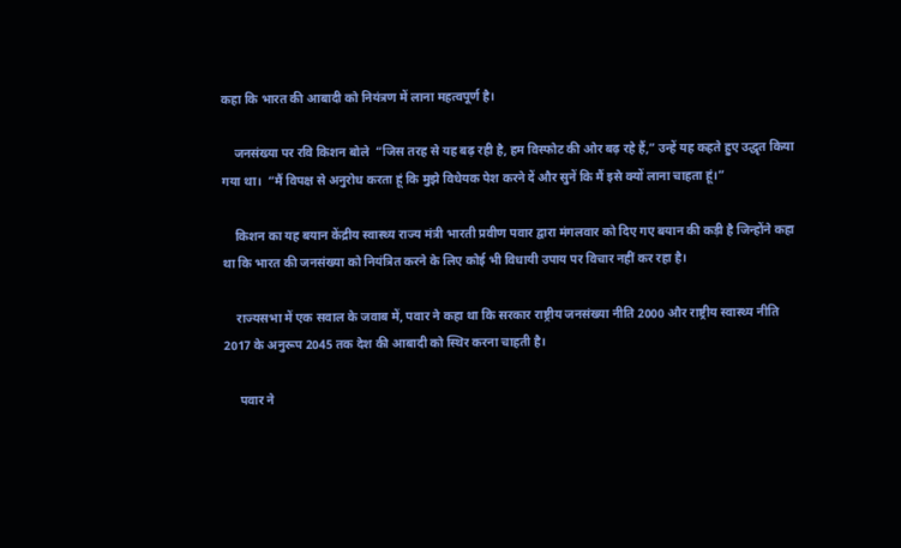कहा कि भारत की आबादी को नियंत्रण में लाना महत्वपूर्ण है।

    जनसंख्या पर रवि किशन बोले  “जिस तरह से यह बढ़ रही है, हम विस्फोट की ओर बढ़ रहे हैं,” उन्हें यह कहते हुए उद्धृत किया गया था।  “मैं विपक्ष से अनुरोध करता हूं कि मुझे विधेयक पेश करने दें और सुनें कि मैं इसे क्यों लाना चाहता हूं।”

    किशन का यह बयान केंद्रीय स्वास्थ्य राज्य मंत्री भारती प्रवीण पवार द्वारा मंगलवार को दिए गए बयान की कड़ी है जिन्होंने कहा था कि भारत की जनसंख्या को नियंत्रित करने के लिए कोई भी विधायी उपाय पर विचार नहीं कर रहा है।

    राज्यसभा में एक सवाल के जवाब में, पवार ने कहा था कि सरकार राष्ट्रीय जनसंख्या नीति 2000 और राष्ट्रीय स्वास्थ्य नीति 2017 के अनुरूप 2045 तक देश की आबादी को स्थिर करना चाहती है।

     पवार ने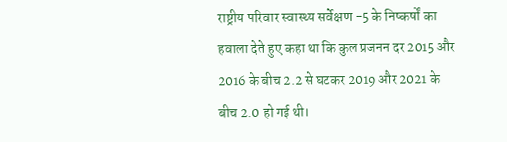राष्ट्रीय परिवार स्वास्थ्य सर्वेक्षण -5 के निष्कर्षों का हवाला देते हुए कहा था कि कुल प्रजनन दर 2015 और 2016 के बीच 2.2 से घटकर 2019 और 2021 के बीच 2.0 हो गई थी।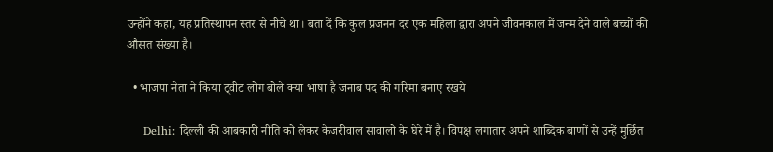उन्होंने कहा, यह प्रतिस्थापन स्तर से नीचे था। बता दें कि कुल प्रजनन दर एक महिला द्वारा अपने जीवनकाल में जन्म देने वाले बच्चों की औसत संख्या है।

  • भाजपा नेता ने किया ट्वीट लोग बोले क्या भाषा है जनाब पद की गरिमा बनाए रखये

    Delhi: दिल्ली की आबकारी नीति को लेकर केजरीवाल सावालो के घेरे में है। विपक्ष लगातार अपने शाब्दिक बाणों से उन्हें मुर्छित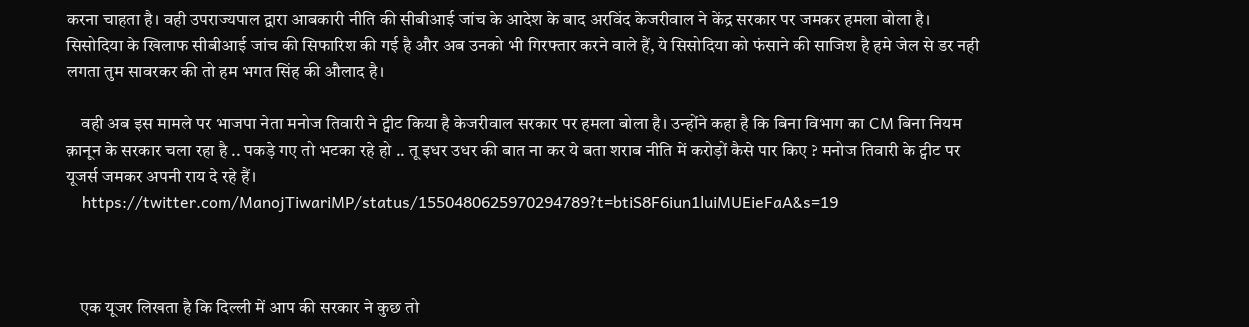करना चाहता है। वही उपराज्यपाल द्वारा आबकारी नीति की सीबीआई जांच के आदेश के बाद अरविंद केजरीवाल ने केंद्र सरकार पर जमकर हमला बोला है। सिसोदिया के खिलाफ सीबीआई जांच की सिफारिश की गई है और अब उनको भी गिरफ्तार करने वाले हैं, ये सिसोदिया को फंसाने की साजिश है हमे जेल से डर नही लगता तुम सावरकर की तो हम भगत सिंह की औलाद है।

    वही अब इस मामले पर भाजपा नेता मनोज तिवारी ने ट्वीट किया है केजरीवाल सरकार पर हमला बोला है। उन्होंने कहा है कि बिना विभाग का CM बिना नियम क़ानून के सरकार चला रहा है .. पकड़े गए तो भटका रहे हो .. तू इधर उधर की बात ना कर ये बता शराब नीति में करोड़ों कैसे पार किए ? मनोज तिवारी के ट्वीट पर यूजर्स जमकर अपनी राय दे रहे हैं।
    https://twitter.com/ManojTiwariMP/status/1550480625970294789?t=btiS8F6iun1luiMUEieFaA&s=19



    एक यूजर लिखता है कि दिल्ली में आप की सरकार ने कुछ तो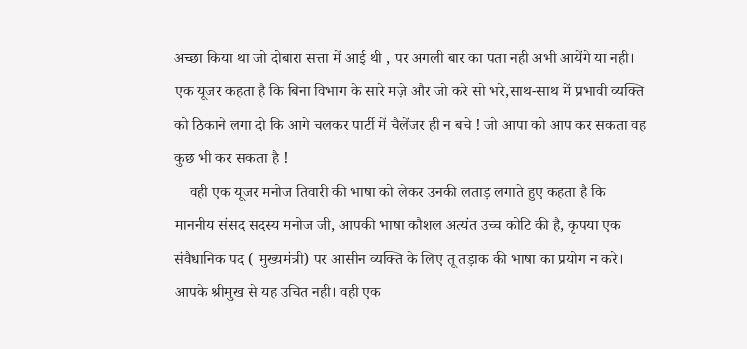अच्छा किया था जो दोबारा सत्ता में आई थी , पर अगली बार का पता नही अभी आयेंगे या नही। एक यूजर कहता है कि बिना विभाग के सारे मज़े और जो करे सो भरे,साथ-साथ में प्रभावी व्यक्ति को ठिकाने लगा दो कि आगे चलकर पार्टी में चैलेंजर ही न बचे ! जो आपा को आप कर सकता वह कुछ भी कर सकता है !
    वही एक यूजर मनोज तिवारी की भाषा को लेकर उनकी लताड़ लगाते हुए कहता है कि माननीय संसद सदस्य मनोज जी, आपकी भाषा कौशल अत्यंत उच्च कोटि की है, कृपया एक संवैधानिक पद ( मुख्यमंत्री) पर आसीन व्यक्ति के लिए तू तड़ाक की भाषा का प्रयोग न करे। आपके श्रीमुख से यह उचित नही। वही एक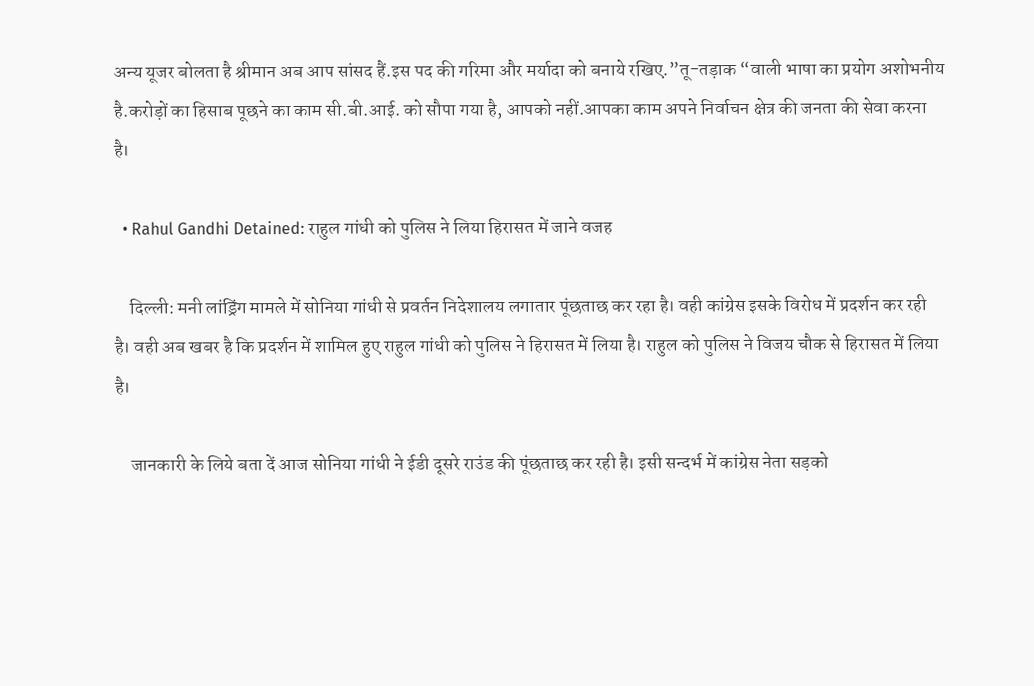अन्य यूजर बोलता है श्रीमान अब आप सांसद हैं.इस पद की गरिमा और मर्यादा को बनाये रखिए.”तू-तड़ाक “वाली भाषा का प्रयोग अशोभनीय है.करोड़ों का हिसाब पूछने का काम सी.बी.आई. को सौपा गया है, आपको नहीं.आपका काम अपने निर्वाचन क्षेत्र की जनता की सेवा करना है।

  • Rahul Gandhi Detained: राहुल गांधी को पुलिस ने लिया हिरासत में जाने वजह

    दिल्ली: मनी लांड्रिंग मामले में सोनिया गांधी से प्रवर्तन निदेशालय लगातार पूंछताछ कर रहा है। वही कांग्रेस इसके विरोध में प्रदर्शन कर रही है। वही अब खबर है कि प्रदर्शन में शामिल हुए राहुल गांधी को पुलिस ने हिरासत में लिया है। राहुल को पुलिस ने विजय चौक से हिरासत में लिया है।

    जानकारी के लिये बता दें आज सोनिया गांधी ने ईडी दूसरे राउंड की पूंछताछ कर रही है। इसी सन्दर्भ में कांग्रेस नेता सड़को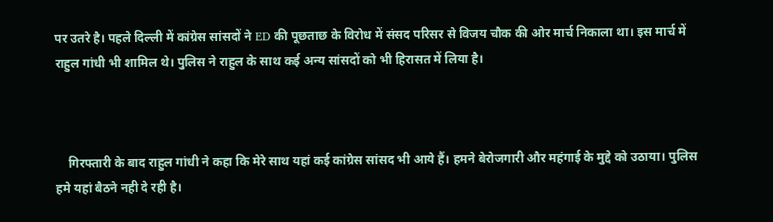पर उतरे है। पहले दिल्ली में कांग्रेस सांसदों ने ED की पूछताछ के विरोध में संसद परिसर से विजय चौक की ओर मार्च निकाला था। इस मार्च में राहुल गांधी भी शामिल थे। पुलिस ने राहुल के साथ कई अन्य सांसदों को भी हिरासत में लिया है।



    गिरफ्तारी के बाद राहुल गांधी ने कहा कि मेरे साथ यहां कई कांग्रेस सांसद भी आये हैं। हमने बेरोजगारी और महंगाई के मुद्दे को उठाया। पुलिस हमे यहां बैठने नही दे रही है।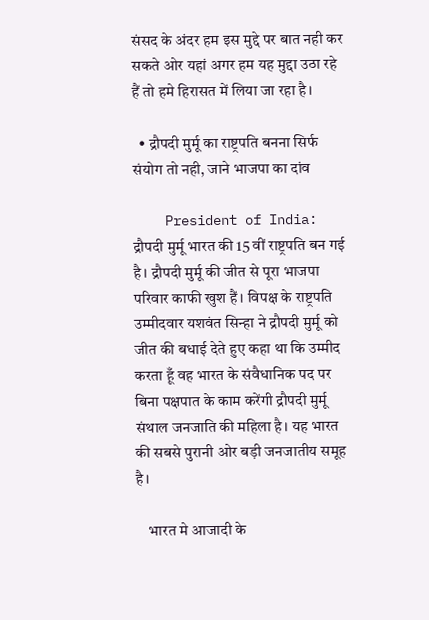संसद के अंदर हम इस मुद्दे पर बात नही कर सकते ओर यहां अगर हम यह मुद्दा उठा रहे हैं तो हमे हिरासत में लिया जा रहा है।

  • द्रौपदी मुर्मू का राष्ट्रपति बनना सिर्फ संयोग तो नही, जाने भाजपा का दांव

    President of India: द्रौपदी मुर्मू भारत की 15 वीं राष्ट्रपति बन गई है। द्रौपदी मुर्मू की जीत से पूरा भाजपा परिवार काफी खुश हैं। विपक्ष के राष्ट्रपति उम्मीदवार यशवंत सिन्हा ने द्रौपदी मुर्मू को जीत की बधाई देते हुए कहा था कि उम्मीद करता हूँ वह भारत के संवैधानिक पद पर बिना पक्षपात के काम करेंगी द्रौपदी मुर्मू संथाल जनजाति की महिला है। यह भारत की सबसे पुरानी ओर बड़ी जनजातीय समूह है।

    भारत मे आजादी के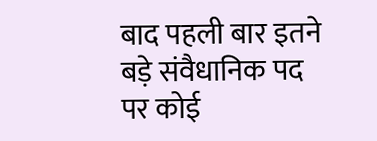बाद पहली बार इतने बड़े संवैधानिक पद पर कोई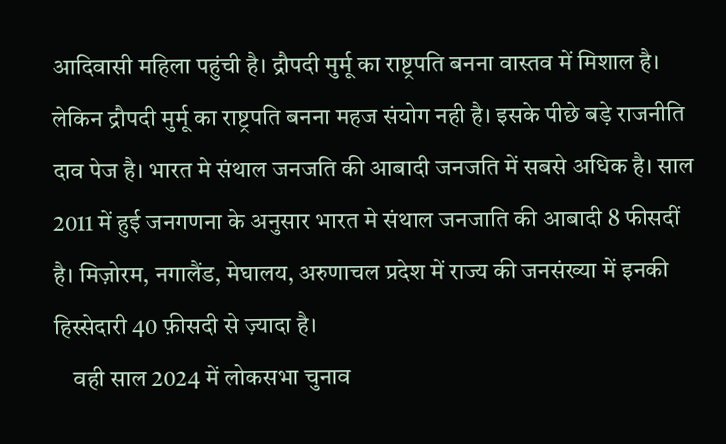आदिवासी महिला पहुंची है। द्रौपदी मुर्मू का राष्ट्रपति बनना वास्तव में मिशाल है। लेकिन द्रौपदी मुर्मू का राष्ट्रपति बनना महज संयोग नही है। इसके पीछे बड़े राजनीति दाव पेज है। भारत मे संथाल जनजति की आबादी जनजति में सबसे अधिक है। साल 2011 में हुई जनगणना के अनुसार भारत मे संथाल जनजाति की आबादी 8 फीसदीं है। मिज़ोरम, नगालैंड, मेघालय, अरुणाचल प्रदेश में राज्य की जनसंख्या में इनकी हिस्सेदारी 40 फ़ीसदी से ज़्यादा है।
    वही साल 2024 में लोकसभा चुनाव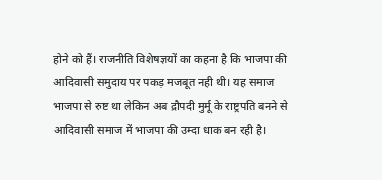होने को हैं। राजनीति विशेषज्ञयों का कहना है कि भाजपा की आदिवासी समुदाय पर पकड़ मजबूत नही थी। यह समाज भाजपा से रुष्ट था लेकिन अब द्रौपदी मुर्मू के राष्ट्रपति बनने से आदिवासी समाज में भाजपा की उम्दा धाक बन रही है।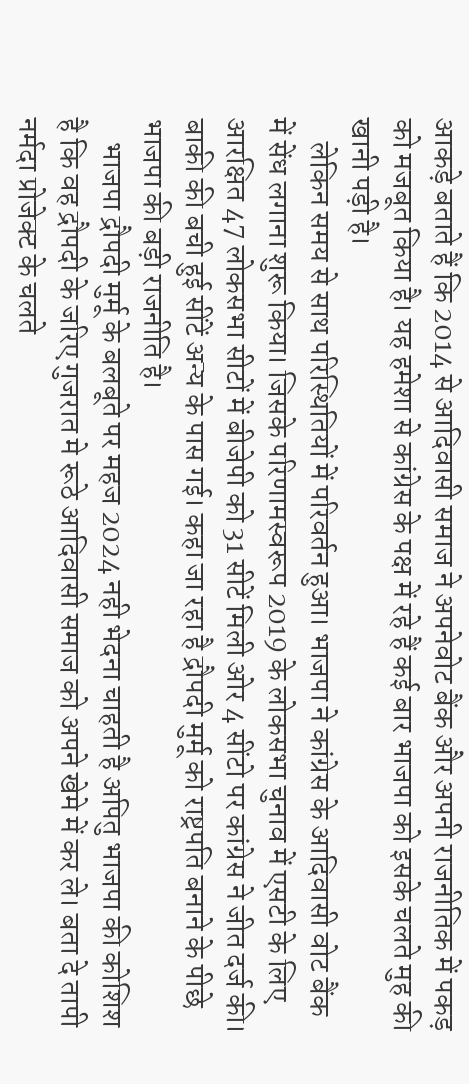आकड़े बताते हैं कि 2014 से आदिवासी समाज ने अपनेवोट बैंक और अपनी राजनीतिक में पकड़ को मजबूत किया है। यह हमेशा से कांग्रेस के पक्ष में रहे हैं कई बार भाजपा को इसके चलते मुह की खानी पड़ी है।
    लेकिन समय से साथ परिस्थितियों में परिवर्तन हुआ। भाजपा ने कांग्रेस के आदिवासी वोट बैंक में सेंध लगाना शुरू किया। जिसके परिणामस्वरूप 2019 के लोकसभा चुनाव में एसटी के लिए आरक्षित 47 लोकसभा सीटों में बीजेपी को 31 सीटें मिली ओर 4 सींटो पर कांग्रेस ने जीत दर्ज की। बाकी की बची हुई सींटें अन्य के पास गई। कहा जा रहा है द्रौपदी मुर्मू को राष्ट्रपति बनाने के पीछे भाजपा की बड़ी राजनीति है।
    भाजपा द्रौपदी मुर्मू के बलबूते पर महज 2024 नही भेदना चाहती है अपितु भाजपा की कोशिश है कि वह द्रौपदी के जरिए गुजरात मे रूठे आदिवासी समाज को अपने खेमे में कर ले। बता दे तापी नर्मदा प्रोजेक्ट के चलते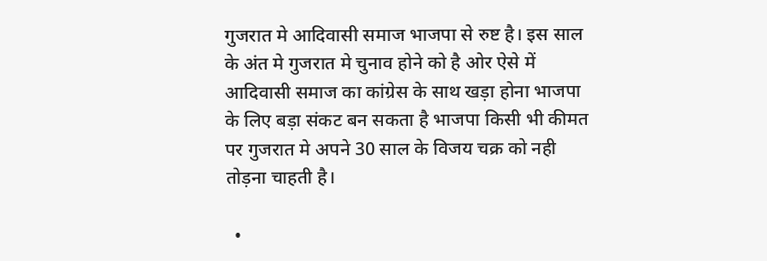गुजरात मे आदिवासी समाज भाजपा से रुष्ट है। इस साल के अंत मे गुजरात मे चुनाव होने को है ओर ऐसे में आदिवासी समाज का कांग्रेस के साथ खड़ा होना भाजपा के लिए बड़ा संकट बन सकता है भाजपा किसी भी कीमत पर गुजरात मे अपने 30 साल के विजय चक्र को नही तोड़ना चाहती है।

  •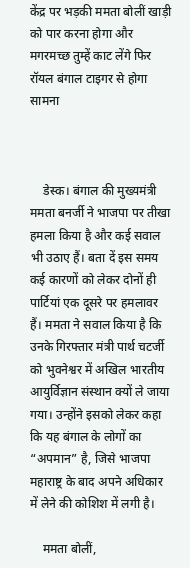केंद्र पर भड़की ममता बोलीं खाड़ी को पार करना होगा और मगरमच्छ तुम्हें काट लेंगे फिर रॉयल बंगाल टाइगर से होगा सामना



    डेस्क। बंगाल की मुख्यमंत्री ममता बनर्जी ने भाजपा पर तीखा हमला किया है और कई सवाल भी उठाए हैं। बता दें इस समय कई कारणों को लेकर दोनों ही पार्टियां एक दूसरे पर हमलावर हैं। ममता ने सवाल किया है कि उनके गिरफ्तार मंत्री पार्थ चटर्जी को भुवनेश्वर में अखिल भारतीय आयुर्विज्ञान संस्थान क्यों ले जाया गया। उन्होंने इसको लेकर कहा कि यह बंगाल के लोगों का “अपमान” है, जिसे भाजपा महाराष्ट्र के बाद अपने अधिकार में लेने की कोशिश में लगी है।

    ममता बोलीं,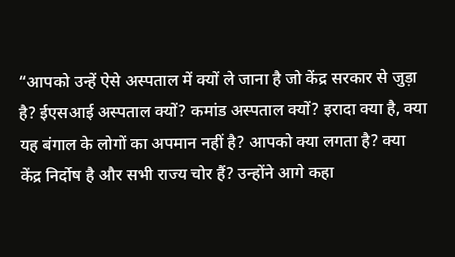“आपको उन्हें ऐसे अस्पताल में क्यों ले जाना है जो केंद्र सरकार से जुड़ा है? ईएसआई अस्पताल क्यों? कमांड अस्पताल क्यों? इरादा क्या है, क्या यह बंगाल के लोगों का अपमान नहीं है? आपको क्या लगता है? क्या केंद्र निर्दोष है और सभी राज्य चोर हैं? उन्होंने आगे कहा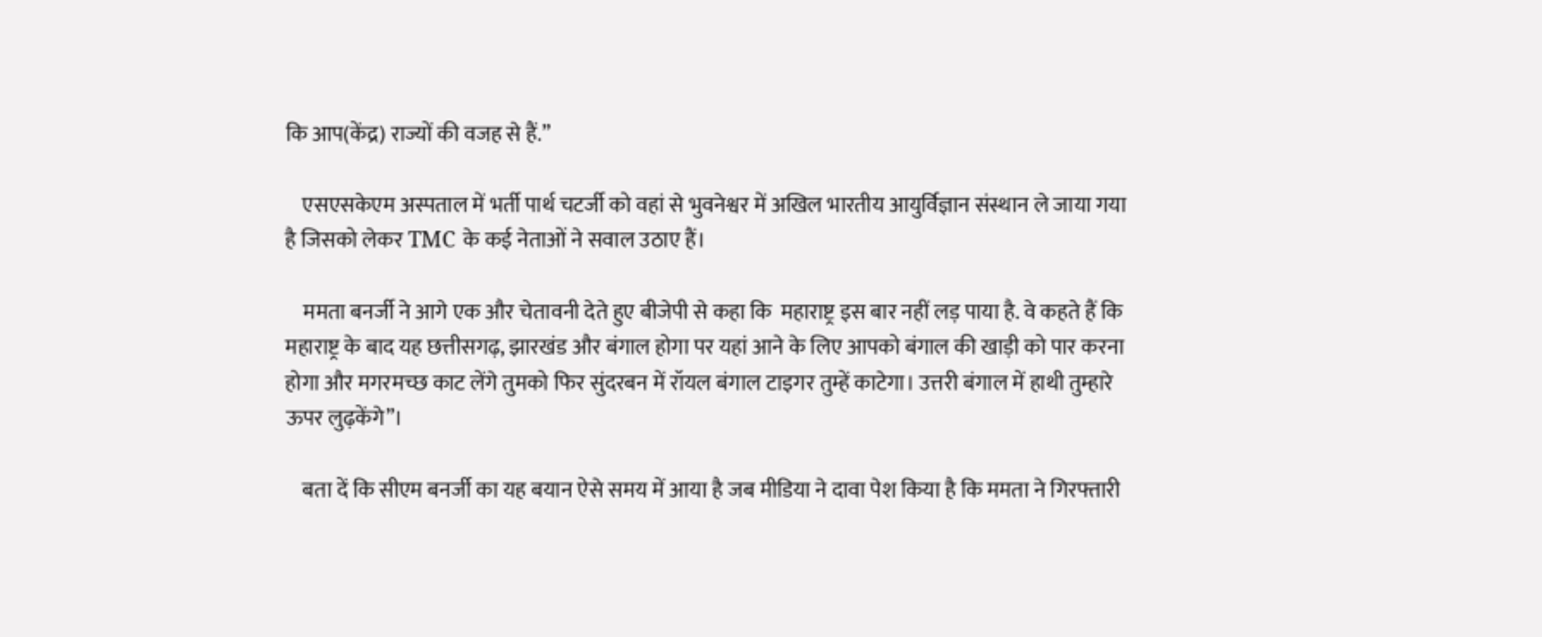कि आप(केंद्र) राज्यों की वजह से हैं.”

    एसएसकेएम अस्पताल में भर्ती पार्थ चटर्जी को वहां से भुवनेश्वर में अखिल भारतीय आयुर्विज्ञान संस्थान ले जाया गया है जिसको लेकर TMC के कई नेताओं ने सवाल उठाए हैं।

    ममता बनर्जी ने आगे एक और चेतावनी देते हुए बीजेपी से कहा कि  महाराष्ट्र इस बार नहीं लड़ पाया है. वे कहते हैं कि महाराष्ट्र के बाद यह छत्तीसगढ़, झारखंड और बंगाल होगा पर यहां आने के लिए आपको बंगाल की खाड़ी को पार करना होगा और मगरमच्छ काट लेंगे तुमको फिर सुंदरबन में रॉयल बंगाल टाइगर तुम्हें काटेगा। उत्तरी बंगाल में हाथी तुम्हारे ऊपर लुढ़केंगे”।

    बता दें कि सीएम बनर्जी का यह बयान ऐसे समय में आया है जब मीडिया ने दावा पेश किया है कि ममता ने गिरफ्तारी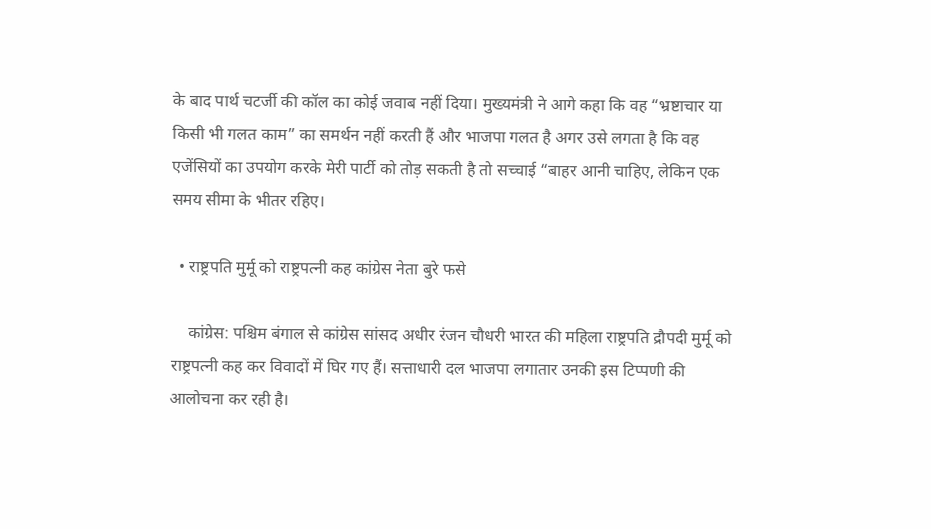के बाद पार्थ चटर्जी की कॉल का कोई जवाब नहीं दिया। मुख्यमंत्री ने आगे कहा कि वह “भ्रष्टाचार या किसी भी गलत काम” का समर्थन नहीं करती हैं और भाजपा गलत है अगर उसे लगता है कि वह एजेंसियों का उपयोग करके मेरी पार्टी को तोड़ सकती है तो सच्चाई “बाहर आनी चाहिए, लेकिन एक समय सीमा के भीतर रहिए।

  • राष्ट्रपति मुर्मू को राष्ट्रपत्नी कह कांग्रेस नेता बुरे फसे

    कांग्रेस: पश्चिम बंगाल से कांग्रेस सांसद अधीर रंजन चौधरी भारत की महिला राष्ट्रपति द्रौपदी मुर्मू को राष्ट्रपत्नी कह कर विवादों में घिर गए हैं। सत्ताधारी दल भाजपा लगातार उनकी इस टिप्पणी की आलोचना कर रही है।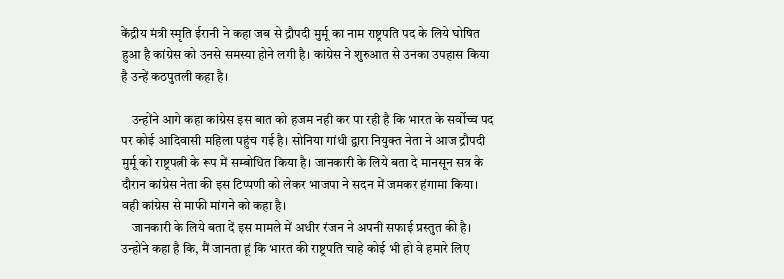केंद्रीय मंत्री स्मृति ईरानी ने कहा जब से द्रौपदी मुर्मू का नाम राष्ट्रपति पद के लिये घोषित हुआ है कांग्रेस को उनसे समस्या होने लगी है। कांग्रेस ने शुरुआत से उनका उपहास किया है उन्हें कठपुतली कहा है।

    उन्होंने आगे कहा कांग्रेस इस बात को हजम नही कर पा रही है कि भारत के सर्वोच्च पद पर कोई आदिवासी महिला पहुंच गई है। सोनिया गांधी द्वारा नियुक्त नेता ने आज द्रौपदी मुर्मू को राष्ट्रपत्नी के रूप में सम्बोधित किया है। जानकारी के लिये बता दे मानसून सत्र के दौरान कांग्रेस नेता की इस टिप्पणी को लेकर भाजपा ने सदन में जमकर हंगामा किया। वही कांग्रेस से माफी मांगने को कहा है।
    जानकारी के लिये बता दें इस मामले में अधीर रंजन ने अपनी सफाई प्रस्तुत की है। उन्होंने कहा है कि, मैं जानता हूं कि भारत की राष्ट्रपति चाहे कोई भी हो वे हमारे लिए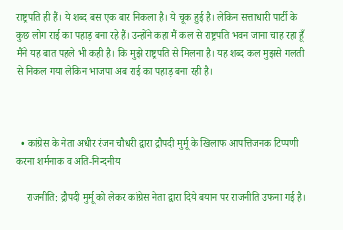राष्ट्रपति ही हैं। ये शब्द बस एक बार निकला है। ये चूक हुई है। लेकिन सत्ताधारी पार्टी के कुछ लोग राई का पहाड़ बना रहे हैं। उन्होंने कहा मैं कल से राष्ट्रपति भवन जाना चाह रहा हूँ मैंने यह बात पहले भी कही है। कि मुझे राष्ट्रपति से मिलना है। यह शब्द कल मुझसे गलती से निकल गया लेकिन भाजपा अब राई का पहाड़ बना रही है।



  • कांग्रेस के नेता अधीर रंजन चौधरी द्वारा द्रौपदी मुर्मू के खिलाफ आपत्तिजनक टिप्पणी करना शर्मनाक व अति-निन्दनीय

    राजनीति: द्रौपदी मुर्मू को लेकर कांग्रेस नेता द्वारा दिये बयान पर राजनीति उफना गई है।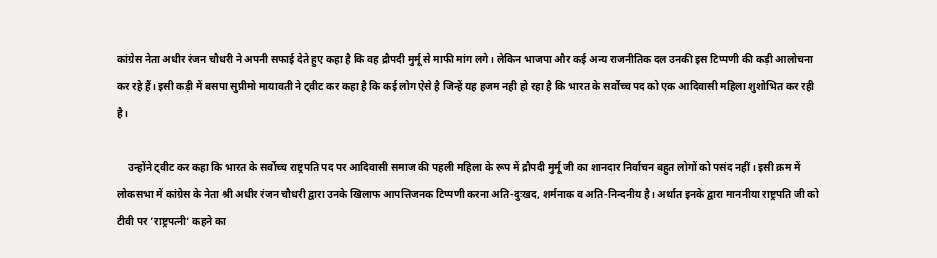कांग्रेस नेता अधीर रंजन चौधरी ने अपनी सफाई देते हुए कहा है कि वह द्रौपदी मुर्मू से माफी मांग लगे। लेकिन भाजपा और कई अन्य राजनीतिक दल उनकी इस टिप्पणी की कड़ी आलोचना कर रहे हैं। इसी कड़ी में बसपा सुप्रीमो मायावती ने ट्वीट कर कहा है कि कई लोग ऐसे है जिन्हें यह हजम नही हो रहा है कि भारत के सर्वोच्च पद को एक आदिवासी महिला शुशोभित कर रही है।

    उन्होंने ट्वीट कर कहा कि भारत के सर्वोच्च राष्ट्रपति पद पर आदिवासी समाज की पहली महिला के रूप में द्रौपदी मुर्मू जी का शानदार निर्वाचन बहुत लोगों को पसंद नहीं। इसी क्रम में लोकसभा में कांग्रेस के नेता श्री अधीर रंजन चौधरी द्वारा उनके खिलाफ आपत्तिजनक टिप्पणी करना अति-दुःखद, शर्मनाक व अति-निन्दनीय है। अर्थात इनके द्वारा माननीया राष्ट्रपति जी को टीवी पर ’राष्ट्रपत्नी’ कहने का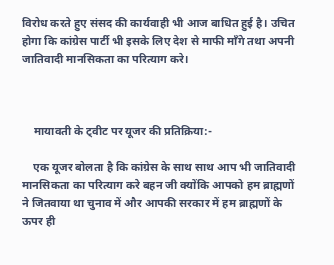विरोध करते हुए संसद की कार्यवाही भी आज बाधित हुई है। उचित होगा कि कांग्रेस पार्टी भी इसके लिए देश से माफी माँगे तथा अपनी जातिवादी मानसिकता का परित्याग करे।



    मायावती के ट्वीट पर यूजर की प्रतिक्रिया:-

    एक यूजर बोलता है कि कांग्रेस के साथ साथ आप भी जातिवादी मानसिकता का परित्याग करे बहन जी क्योंकि आपको हम ब्राह्मणों ने जितवाया था चुनाव में और आपकी सरकार में हम ब्राह्मणों के ऊपर ही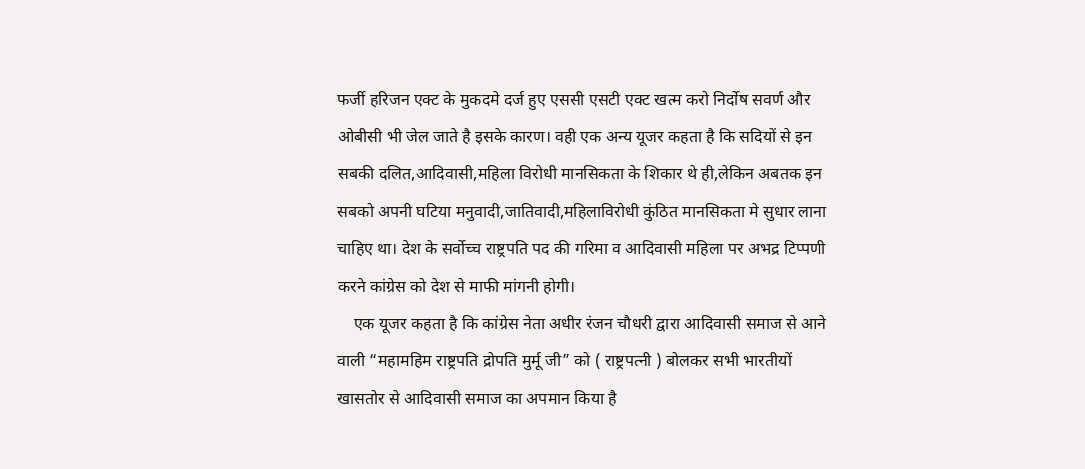फर्जी हरिजन एक्ट के मुकदमे दर्ज हुए एससी एसटी एक्ट खत्म करो निर्दोष सवर्ण और ओबीसी भी जेल जाते है इसके कारण। वही एक अन्य यूजर कहता है कि सदियों से इन सबकी दलित,आदिवासी,महिला विरोधी मानसिकता के शिकार थे ही,लेकिन अबतक इन सबको अपनी घटिया मनुवादी,जातिवादी,महिलाविरोधी कुंठित मानसिकता मे सुधार लाना चाहिए था। देश के सर्वोच्च राष्ट्रपति पद की गरिमा व आदिवासी महिला पर अभद्र टिप्पणी करने कांग्रेस को देश से माफी मांगनी होगी।
    एक यूजर कहता है कि कांग्रेस नेता अधीर रंजन चौधरी द्वारा आदिवासी समाज से आने वाली “महामहिम राष्ट्रपति द्रोपति मुर्मू जी” को ( राष्ट्रपत्नी ) बोलकर सभी भारतीयों खासतोर से आदिवासी समाज का अपमान किया है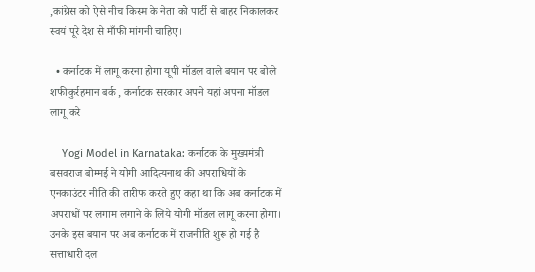,कांग्रेस को ऐसे नीच किस्म के नेता को पार्टी से बाहर निकालकर स्वयं पूरे देश से माँफी मांगनी चाहिए।

  • कर्नाटक में लागू करना होगा यूपी मॉडल वाले बयान पर बोले शफीकुर्रहमान बर्क , कर्नाटक सरकार अपने यहां अपना मॉडल लागू करे

    Yogi Model in Karnataka: कर्नाटक के मुख्यमंत्री बसवराज बोम्मई ने योगी आदित्यनाथ की अपराधियों के एनकाउंटर नीति की तारीफ करते हुए कहा था कि अब कर्नाटक में अपराधों पर लगाम लगाने के लिये योगी मॉडल लागू करना होगा। उनके इस बयान पर अब कर्नाटक में राजनीति शुरू हो गई है सत्ताधारी दल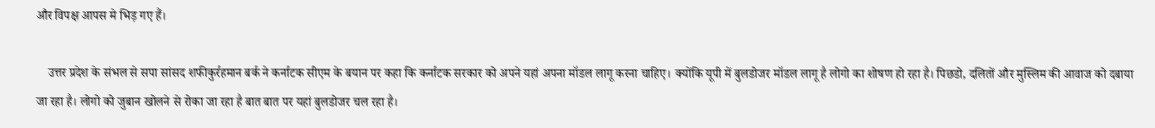और विपक्ष आपस मे भिड़ गए हैं।

    उत्तर प्रदेश के संभल से सपा सांसद शफीकुर्रहमान बर्क ने कर्नाटक सीएम के बयान पर कहा कि कर्नाटक सरकार को अपने यहां अपना मॉडल लागू करना चाहिए। क्योंकि यूपी में बुलडोजर मॉडल लागू है लोगो का शोषण हो रहा है। पिछडो, दलितों और मुस्लिम की आवाज को दबाया जा रहा है। लोगो को जुबान खोलने से रोका जा रहा है बात बात पर यहां बुलडोजर चल रहा है।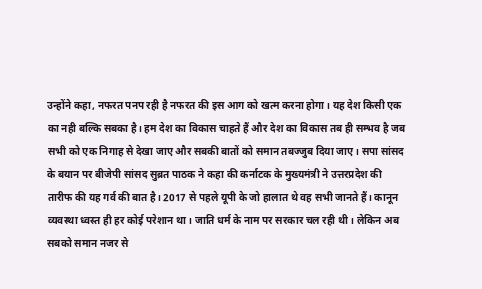उन्होंने कहा, नफरत पनप रही है नफरत की इस आग को खत्म करना होगा। यह देश किसी एक का नही बल्कि सबका है। हम देश का विकास चाहते हैं और देश का विकास तब ही सम्भव है जब सभी को एक निगाह से देखा जाए और सबकी बातों को समान तबज्जुब दिया जाए। सपा सांसद के बयान पर बीजेपी सांसद सुब्रत पाठक ने कहा की कर्नाटक के मुख्यमंत्री ने उत्तरप्रदेश की तारीफ की यह गर्व की बात है। 2017 से पहले यूपी के जो हालात थे वह सभी जानते हैं। कानून व्यवस्था ध्वस्त ही हर कोई परेशान था। जाति धर्म के नाम पर सरकार चल रही थी। लेकिन अब सबको समान नजर से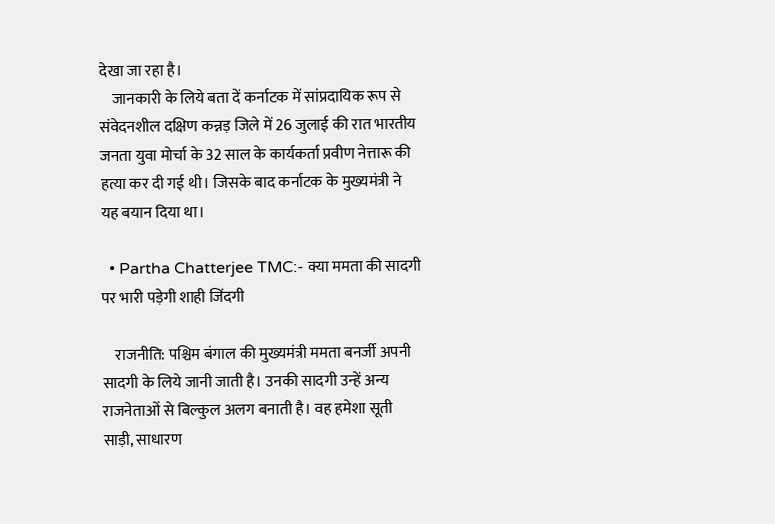देखा जा रहा है।
    जानकारी के लिये बता दें कर्नाटक में सांप्रदायिक रूप से संवेदनशील दक्षिण कन्नड़ जिले में 26 जुलाई की रात भारतीय जनता युवा मोर्चा के 32 साल के कार्यकर्ता प्रवीण नेत्तारू की हत्या कर दी गई थी। जिसके बाद कर्नाटक के मुख्यमंत्री ने यह बयान दिया था।

  • Partha Chatterjee TMC:- क्या ममता की सादगी पर भारी पड़ेगी शाही जिंदगी

    राजनीति: पश्चिम बंगाल की मुख्यमंत्री ममता बनर्जी अपनी सादगी के लिये जानी जाती है। उनकी सादगी उन्हें अन्य राजनेताओं से बिल्कुल अलग बनाती है। वह हमेशा सूती साड़ी, साधारण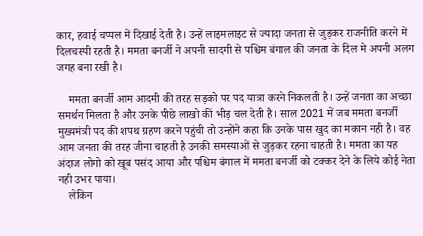कार, हवाई चप्पल में दिखाई देती है। उन्हें लाइमलाइट से ज्यादा जनता से जुड़कर राजनीति करने में दिलचस्पी रहती है। ममता बनर्जी ने अपनी सादगी से पश्चिम बंगाल की जनता के दिल मे अपनी अलग जगह बना रखी है।

    ममता बनर्जी आम आदमी की तरह सड़को पर पद यात्रा करने निकलती है। उन्हें जनता का अच्छा समर्थन मिलता है और उनके पीछे लाखो कीं भीड़ चल देती है। साल 2021 में जब ममता बनर्जी मुख्यमंत्री पद की शपथ ग्रहण करने पहुंची तो उन्होंने कहा कि उनके पास खुद का मकान नही है। वह आम जनता की तरह जीना चाहती है उनकी समस्याओं से जुड़कर रहना चाहती है। ममता का यह अंदाज लोगो को खूब पसंद आया और पश्चिम बंगाल में ममता बनर्जी को टक्कर देने के लिये कोई नेता नही उभर पाया।
    लेकिन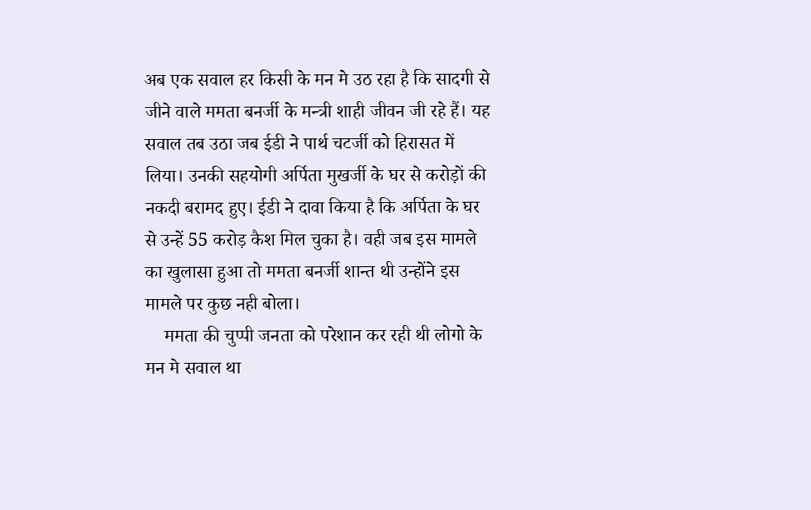अब एक सवाल हर किसी के मन मे उठ रहा है कि सादगी से जीने वाले ममता बनर्जी के मन्त्री शाही जीवन जी रहे हैं। यह सवाल तब उठा जब ईडी ने पार्थ चटर्जी को हिरासत में लिया। उनकी सहयोगी अर्पिता मुखर्जी के घर से करोड़ों की नकदी बरामद हुए। ईडी ने दावा किया है कि अर्पिता के घर से उन्हें 55 करोड़ कैश मिल चुका है। वही जब इस मामले का खुलासा हुआ तो ममता बनर्जी शान्त थी उन्होंने इस मामले पर कुछ नही बोला।
    ममता की चुप्पी जनता को परेशान कर रही थी लोगो के मन मे सवाल था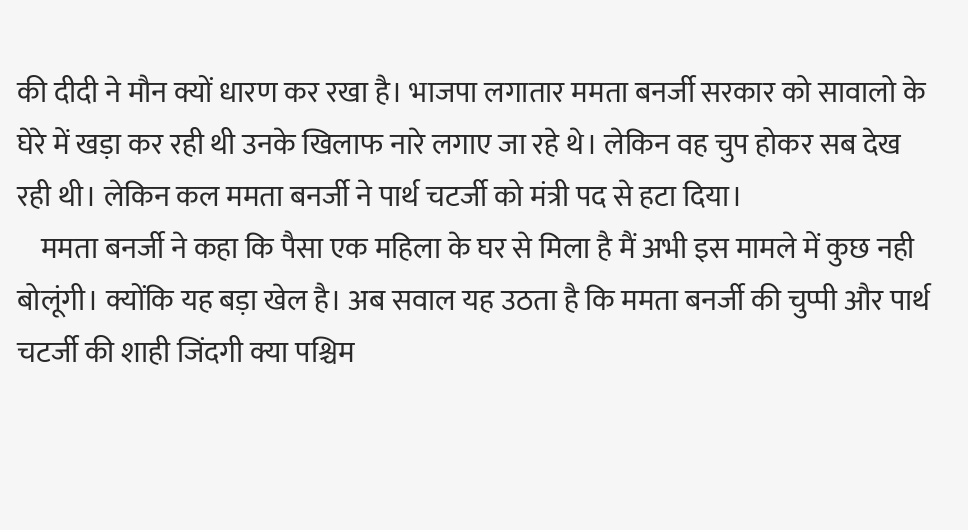की दीदी ने मौन क्यों धारण कर रखा है। भाजपा लगातार ममता बनर्जी सरकार को सावालो के घेरे में खड़ा कर रही थी उनके खिलाफ नारे लगाए जा रहे थे। लेकिन वह चुप होकर सब देख रही थी। लेकिन कल ममता बनर्जी ने पार्थ चटर्जी को मंत्री पद से हटा दिया।
    ममता बनर्जी ने कहा कि पैसा एक महिला के घर से मिला है मैं अभी इस मामले में कुछ नही बोलूंगी। क्योंकि यह बड़ा खेल है। अब सवाल यह उठता है कि ममता बनर्जी की चुप्पी और पार्थ चटर्जी की शाही जिंदगी क्या पश्चिम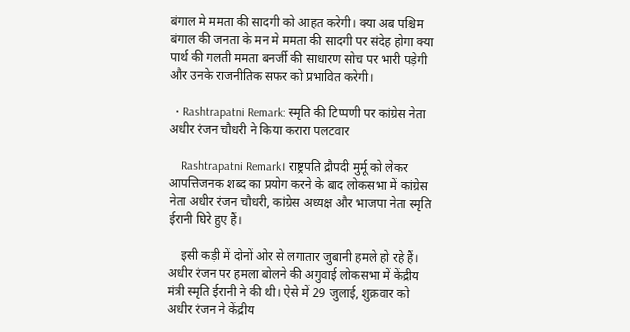बंगाल मे ममता की सादगी को आहत करेगी। क्या अब पश्चिम बंगाल की जनता के मन मे ममता की सादगी पर संदेह होगा क्या पार्थ की गलती ममता बनर्जी की साधारण सोच पर भारी पड़ेगी और उनके राजनीतिक सफर को प्रभावित करेगी।

  • Rashtrapatni Remark: स्मृति की टिप्पणी पर कांग्रेस नेता अधीर रंजन चौधरी ने किया करारा पलटवार

    Rashtrapatni Remark। राष्ट्रपति द्रौपदी मुर्मू को लेकर आपत्तिजनक शब्द का प्रयोग करने के बाद लोकसभा में कांग्रेस नेता अधीर रंजन चौधरी, कांग्रेस अध्यक्ष और भाजपा नेता स्मृति ईरानी घिरे हुए हैं।

    इसी कड़ी में दोनों ओर से लगातार जुबानी हमले हो रहे हैं। अधीर रंजन पर हमला बोलने की अगुवाई लोकसभा में केंद्रीय मंत्री स्मृति ईरानी ने की थी। ऐसे में 29 जुलाई, शुक्रवार को अधीर रंजन ने केंद्रीय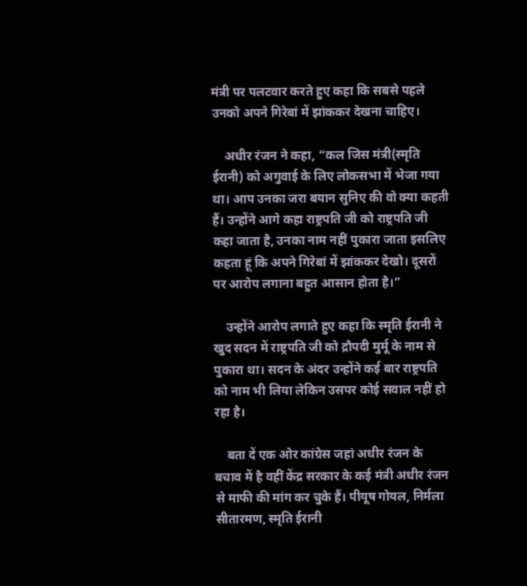मंत्री पर पलटवार करते हुए कहा कि सबसे पहले उनको अपने गिरेबां में झांककर देखना चाहिए।

    अधीर रंजन ने कहा, “कल जिस मंत्री(स्मृति ईरानी) को अगुवाई के लिए लोकसभा में भेजा गया था। आप उनका जरा बयान सुनिए की वो क्या कहती हैं। उन्होंने आगे कहा राष्ट्रपति जी को राष्ट्रपति जी कहा जाता है, उनका नाम नहीं पुकारा जाता इसलिए कहता हूं कि अपने गिरेबां में झांककर देखो। दूसरों पर आरोप लगाना बहुत आसान होता है।”

    उन्होंने आरोप लगाते हुए कहा कि स्मृति ईरानी ने खुद सदन में राष्ट्रपति जी को द्रौपदी मुर्मू के नाम से पुकारा था। सदन के अंदर उन्होंने कई बार राष्ट्रपति को नाम भी लिया लेकिन उसपर कोई सवाल नहीं हो रहा है।

    बता दें एक ओर कांग्रेस जहां अधीर रंजन के बचाव में है वहीं केंद्र सरकार के कई मंत्री अधीर रंजन से माफी की मांग कर चुके हैं। पीयूष गोयल, निर्मला सीतारमण, स्मृति ईरानी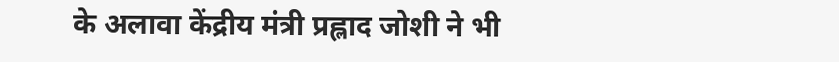के अलावा केंद्रीय मंत्री प्रह्लाद जोशी ने भी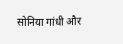सोनिया गांधी और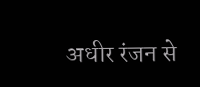अधीर रंजन से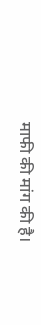माफी की मांग की है।